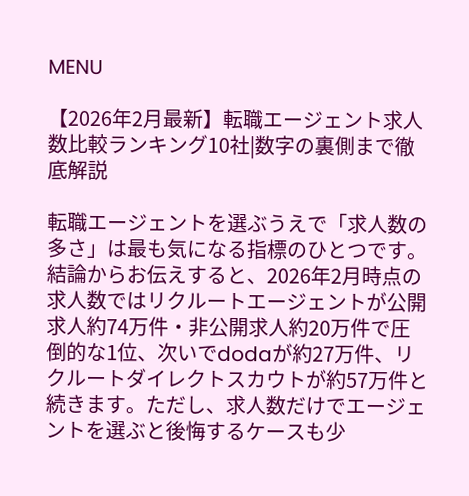MENU

【2026年2月最新】転職エージェント求人数比較ランキング10社|数字の裏側まで徹底解説

転職エージェントを選ぶうえで「求人数の多さ」は最も気になる指標のひとつです。結論からお伝えすると、2026年2月時点の求人数ではリクルートエージェントが公開求人約74万件・非公開求人約20万件で圧倒的な1位、次いでdodaが約27万件、リクルートダイレクトスカウトが約57万件と続きます。ただし、求人数だけでエージェントを選ぶと後悔するケースも少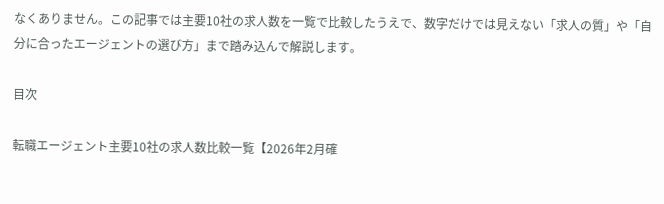なくありません。この記事では主要10社の求人数を一覧で比較したうえで、数字だけでは見えない「求人の質」や「自分に合ったエージェントの選び方」まで踏み込んで解説します。

目次

転職エージェント主要10社の求人数比較一覧【2026年2月確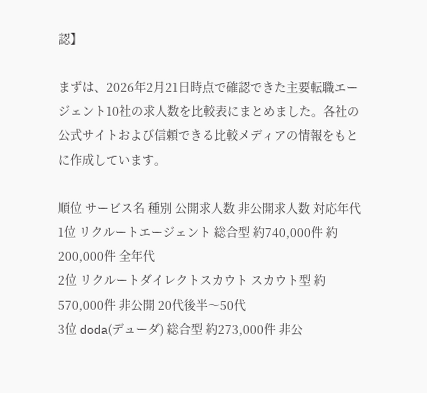認】

まずは、2026年2月21日時点で確認できた主要転職エージェント10社の求人数を比較表にまとめました。各社の公式サイトおよび信頼できる比較メディアの情報をもとに作成しています。

順位 サービス名 種別 公開求人数 非公開求人数 対応年代
1位 リクルートエージェント 総合型 約740,000件 約200,000件 全年代
2位 リクルートダイレクトスカウト スカウト型 約570,000件 非公開 20代後半〜50代
3位 doda(デューダ) 総合型 約273,000件 非公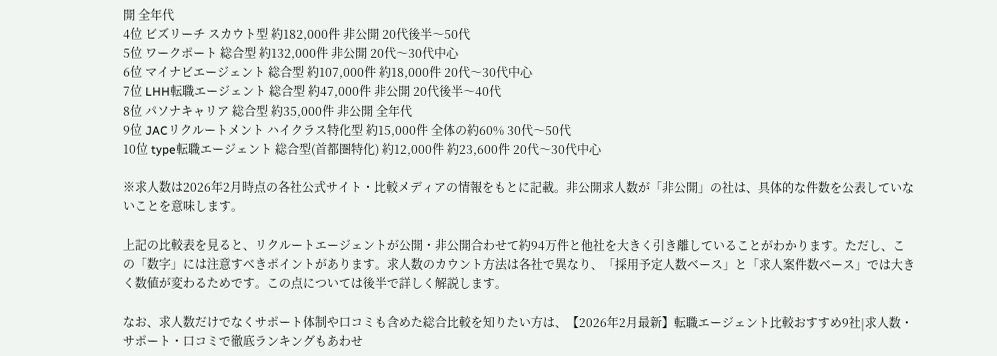開 全年代
4位 ビズリーチ スカウト型 約182,000件 非公開 20代後半〜50代
5位 ワークポート 総合型 約132,000件 非公開 20代〜30代中心
6位 マイナビエージェント 総合型 約107,000件 約18,000件 20代〜30代中心
7位 LHH転職エージェント 総合型 約47,000件 非公開 20代後半〜40代
8位 パソナキャリア 総合型 約35,000件 非公開 全年代
9位 JACリクルートメント ハイクラス特化型 約15,000件 全体の約60% 30代〜50代
10位 type転職エージェント 総合型(首都圏特化) 約12,000件 約23,600件 20代〜30代中心

※求人数は2026年2月時点の各社公式サイト・比較メディアの情報をもとに記載。非公開求人数が「非公開」の社は、具体的な件数を公表していないことを意味します。

上記の比較表を見ると、リクルートエージェントが公開・非公開合わせて約94万件と他社を大きく引き離していることがわかります。ただし、この「数字」には注意すべきポイントがあります。求人数のカウント方法は各社で異なり、「採用予定人数ベース」と「求人案件数ベース」では大きく数値が変わるためです。この点については後半で詳しく解説します。

なお、求人数だけでなくサポート体制や口コミも含めた総合比較を知りたい方は、【2026年2月最新】転職エージェント比較おすすめ9社|求人数・サポート・口コミで徹底ランキングもあわせ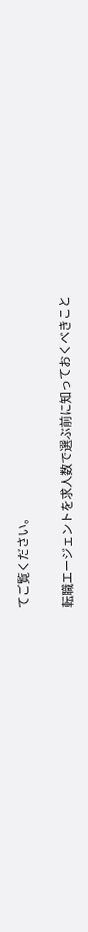てご覧ください。

転職エージェントを求人数で選ぶ前に知っておくべきこと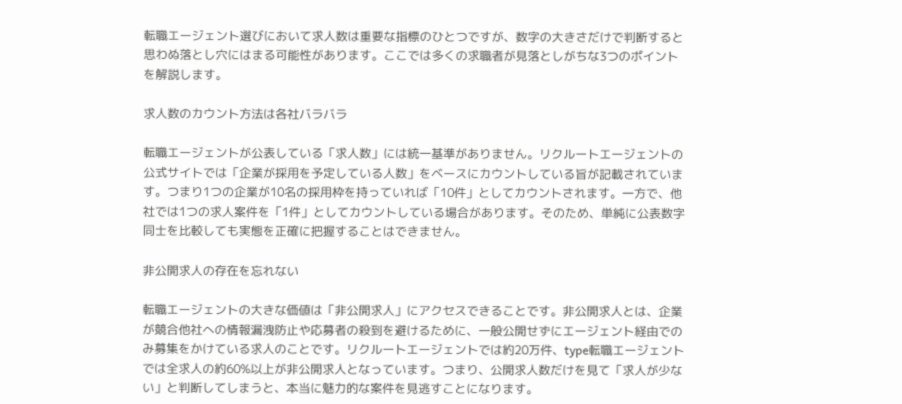転職エージェント選びにおいて求人数は重要な指標のひとつですが、数字の大きさだけで判断すると思わぬ落とし穴にはまる可能性があります。ここでは多くの求職者が見落としがちな3つのポイントを解説します。

求人数のカウント方法は各社バラバラ

転職エージェントが公表している「求人数」には統一基準がありません。リクルートエージェントの公式サイトでは「企業が採用を予定している人数」をベースにカウントしている旨が記載されています。つまり1つの企業が10名の採用枠を持っていれば「10件」としてカウントされます。一方で、他社では1つの求人案件を「1件」としてカウントしている場合があります。そのため、単純に公表数字同士を比較しても実態を正確に把握することはできません。

非公開求人の存在を忘れない

転職エージェントの大きな価値は「非公開求人」にアクセスできることです。非公開求人とは、企業が競合他社への情報漏洩防止や応募者の殺到を避けるために、一般公開せずにエージェント経由でのみ募集をかけている求人のことです。リクルートエージェントでは約20万件、type転職エージェントでは全求人の約60%以上が非公開求人となっています。つまり、公開求人数だけを見て「求人が少ない」と判断してしまうと、本当に魅力的な案件を見逃すことになります。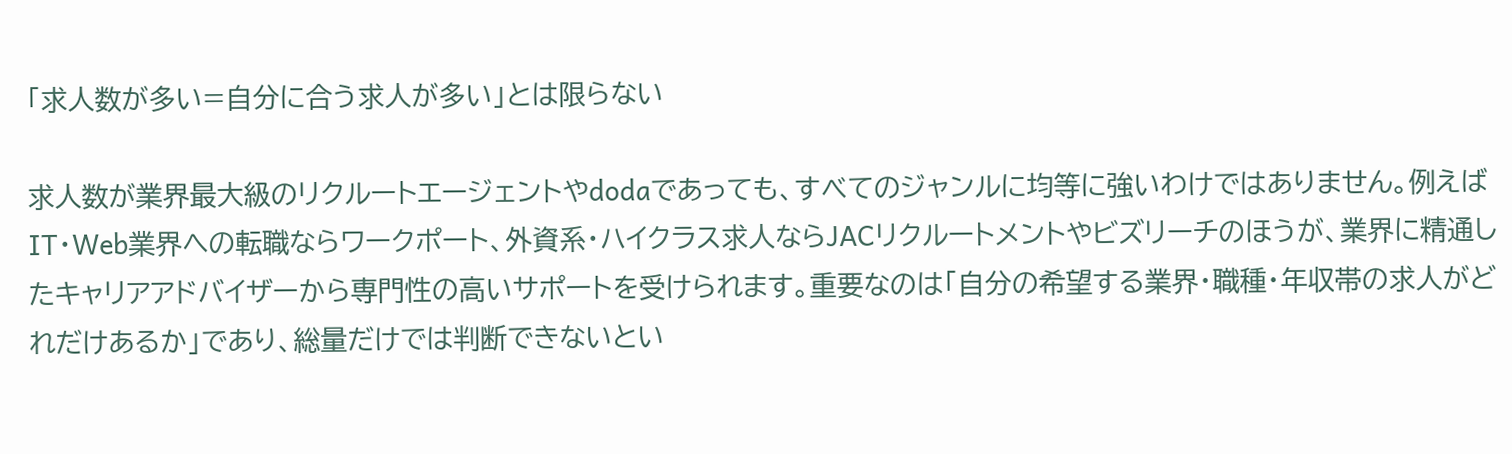「求人数が多い=自分に合う求人が多い」とは限らない

求人数が業界最大級のリクルートエージェントやdodaであっても、すべてのジャンルに均等に強いわけではありません。例えばIT・Web業界への転職ならワークポート、外資系・ハイクラス求人ならJACリクルートメントやビズリーチのほうが、業界に精通したキャリアアドバイザーから専門性の高いサポートを受けられます。重要なのは「自分の希望する業界・職種・年収帯の求人がどれだけあるか」であり、総量だけでは判断できないとい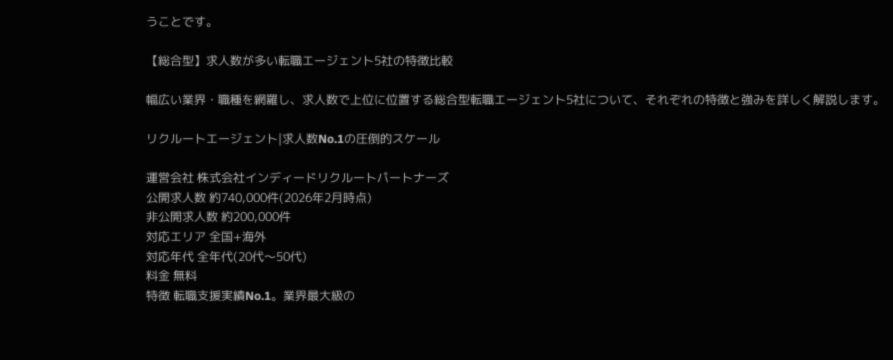うことです。

【総合型】求人数が多い転職エージェント5社の特徴比較

幅広い業界・職種を網羅し、求人数で上位に位置する総合型転職エージェント5社について、それぞれの特徴と強みを詳しく解説します。

リクルートエージェント|求人数No.1の圧倒的スケール

運営会社 株式会社インディードリクルートパートナーズ
公開求人数 約740,000件(2026年2月時点)
非公開求人数 約200,000件
対応エリア 全国+海外
対応年代 全年代(20代〜50代)
料金 無料
特徴 転職支援実績No.1。業界最大級の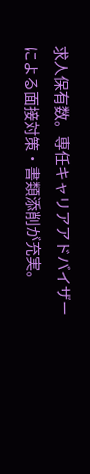求人保有数。専任キャリアアドバイザーによる面接対策・書類添削が充実。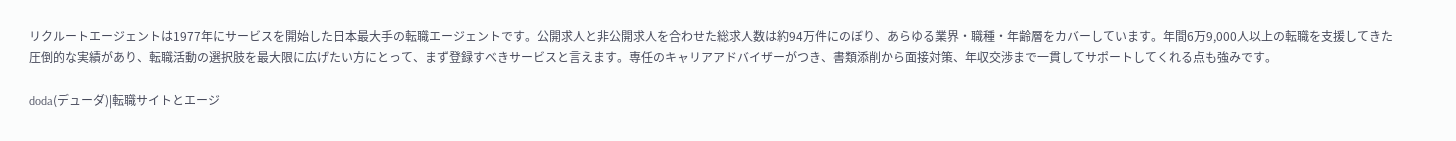リクルートエージェントは1977年にサービスを開始した日本最大手の転職エージェントです。公開求人と非公開求人を合わせた総求人数は約94万件にのぼり、あらゆる業界・職種・年齢層をカバーしています。年間6万9,000人以上の転職を支援してきた圧倒的な実績があり、転職活動の選択肢を最大限に広げたい方にとって、まず登録すべきサービスと言えます。専任のキャリアアドバイザーがつき、書類添削から面接対策、年収交渉まで一貫してサポートしてくれる点も強みです。

doda(デューダ)|転職サイトとエージ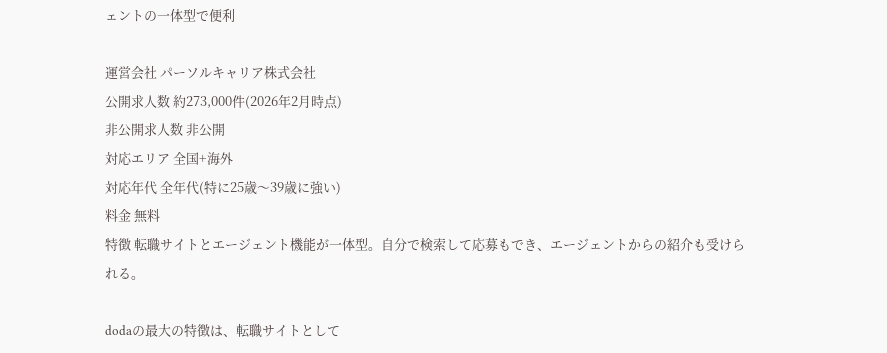ェントの一体型で便利

運営会社 パーソルキャリア株式会社
公開求人数 約273,000件(2026年2月時点)
非公開求人数 非公開
対応エリア 全国+海外
対応年代 全年代(特に25歳〜39歳に強い)
料金 無料
特徴 転職サイトとエージェント機能が一体型。自分で検索して応募もでき、エージェントからの紹介も受けられる。

dodaの最大の特徴は、転職サイトとして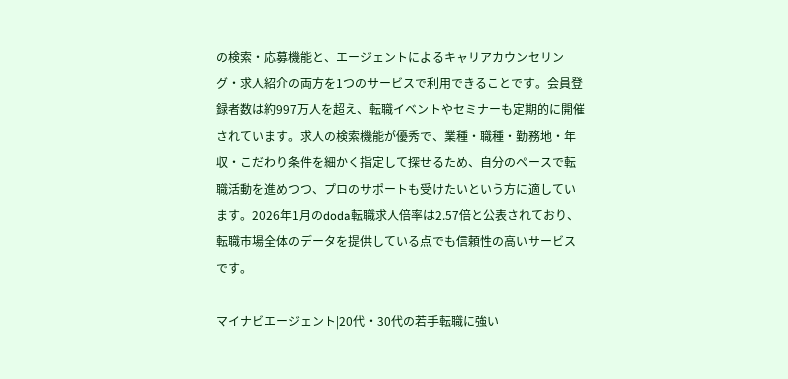の検索・応募機能と、エージェントによるキャリアカウンセリング・求人紹介の両方を1つのサービスで利用できることです。会員登録者数は約997万人を超え、転職イベントやセミナーも定期的に開催されています。求人の検索機能が優秀で、業種・職種・勤務地・年収・こだわり条件を細かく指定して探せるため、自分のペースで転職活動を進めつつ、プロのサポートも受けたいという方に適しています。2026年1月のdoda転職求人倍率は2.57倍と公表されており、転職市場全体のデータを提供している点でも信頼性の高いサービスです。

マイナビエージェント|20代・30代の若手転職に強い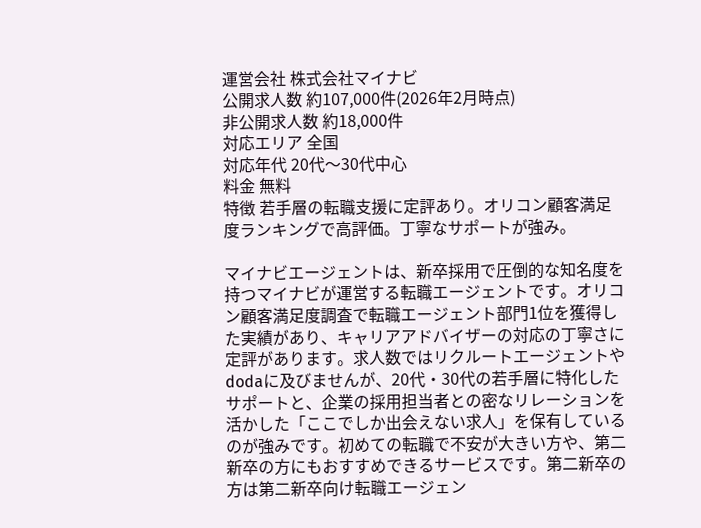運営会社 株式会社マイナビ
公開求人数 約107,000件(2026年2月時点)
非公開求人数 約18,000件
対応エリア 全国
対応年代 20代〜30代中心
料金 無料
特徴 若手層の転職支援に定評あり。オリコン顧客満足度ランキングで高評価。丁寧なサポートが強み。

マイナビエージェントは、新卒採用で圧倒的な知名度を持つマイナビが運営する転職エージェントです。オリコン顧客満足度調査で転職エージェント部門1位を獲得した実績があり、キャリアアドバイザーの対応の丁寧さに定評があります。求人数ではリクルートエージェントやdodaに及びませんが、20代・30代の若手層に特化したサポートと、企業の採用担当者との密なリレーションを活かした「ここでしか出会えない求人」を保有しているのが強みです。初めての転職で不安が大きい方や、第二新卒の方にもおすすめできるサービスです。第二新卒の方は第二新卒向け転職エージェン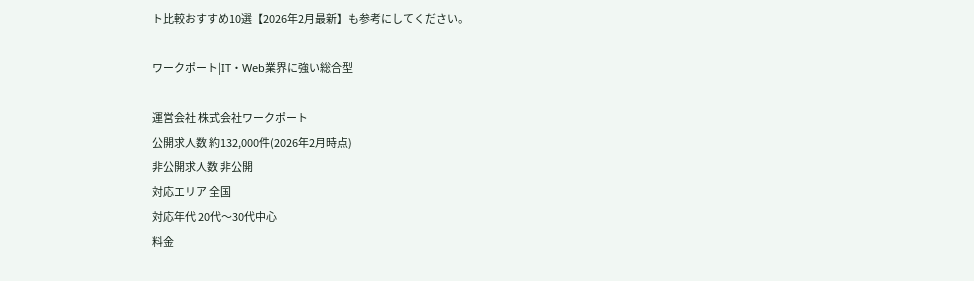ト比較おすすめ10選【2026年2月最新】も参考にしてください。

ワークポート|IT・Web業界に強い総合型

運営会社 株式会社ワークポート
公開求人数 約132,000件(2026年2月時点)
非公開求人数 非公開
対応エリア 全国
対応年代 20代〜30代中心
料金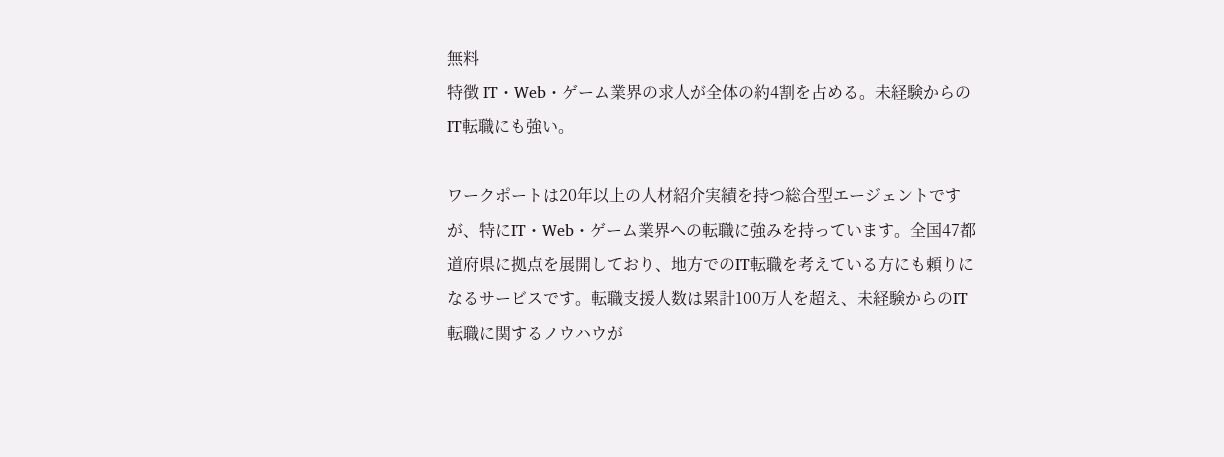無料
特徴 IT・Web・ゲーム業界の求人が全体の約4割を占める。未経験からのIT転職にも強い。

ワークポートは20年以上の人材紹介実績を持つ総合型エージェントですが、特にIT・Web・ゲーム業界への転職に強みを持っています。全国47都道府県に拠点を展開しており、地方でのIT転職を考えている方にも頼りになるサービスです。転職支援人数は累計100万人を超え、未経験からのIT転職に関するノウハウが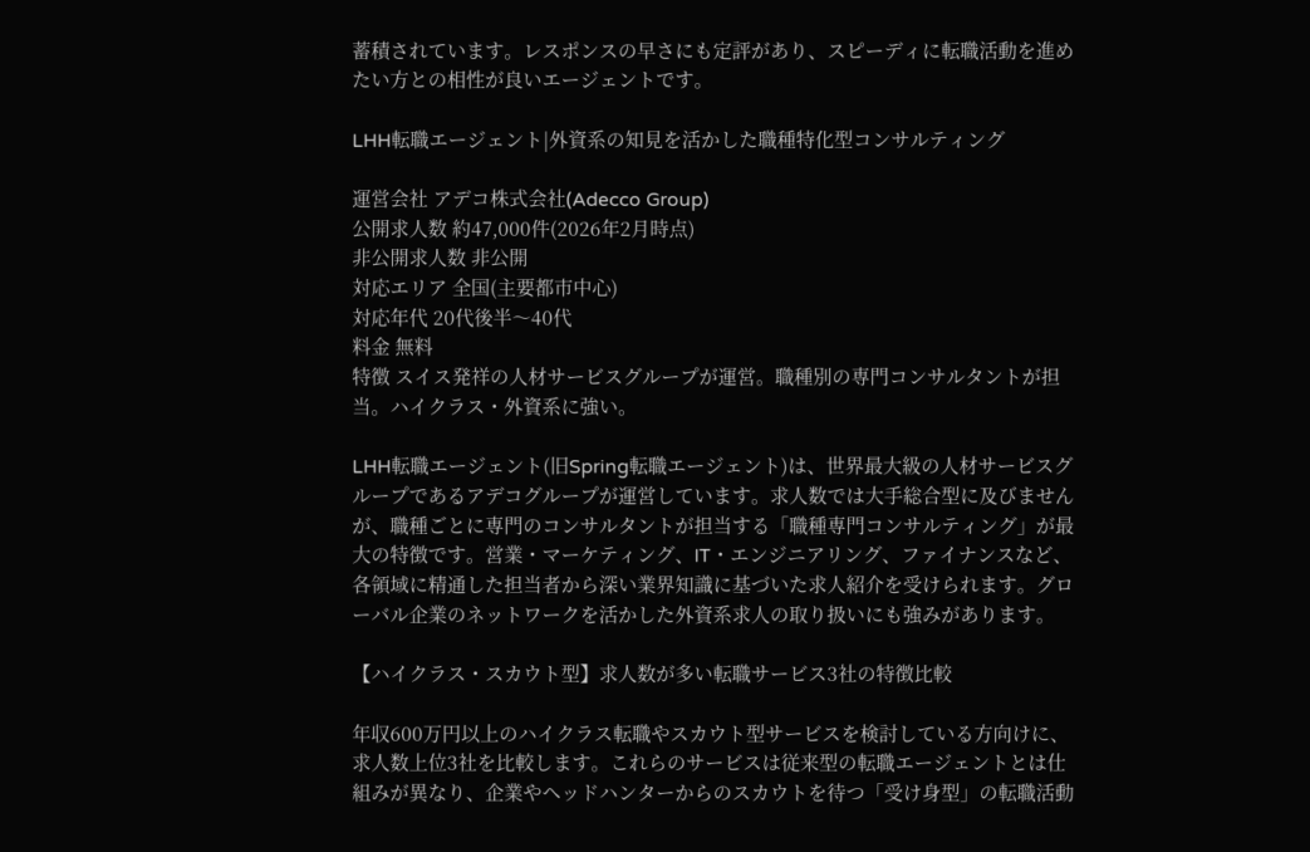蓄積されています。レスポンスの早さにも定評があり、スピーディに転職活動を進めたい方との相性が良いエージェントです。

LHH転職エージェント|外資系の知見を活かした職種特化型コンサルティング

運営会社 アデコ株式会社(Adecco Group)
公開求人数 約47,000件(2026年2月時点)
非公開求人数 非公開
対応エリア 全国(主要都市中心)
対応年代 20代後半〜40代
料金 無料
特徴 スイス発祥の人材サービスグループが運営。職種別の専門コンサルタントが担当。ハイクラス・外資系に強い。

LHH転職エージェント(旧Spring転職エージェント)は、世界最大級の人材サービスグループであるアデコグループが運営しています。求人数では大手総合型に及びませんが、職種ごとに専門のコンサルタントが担当する「職種専門コンサルティング」が最大の特徴です。営業・マーケティング、IT・エンジニアリング、ファイナンスなど、各領域に精通した担当者から深い業界知識に基づいた求人紹介を受けられます。グローバル企業のネットワークを活かした外資系求人の取り扱いにも強みがあります。

【ハイクラス・スカウト型】求人数が多い転職サービス3社の特徴比較

年収600万円以上のハイクラス転職やスカウト型サービスを検討している方向けに、求人数上位3社を比較します。これらのサービスは従来型の転職エージェントとは仕組みが異なり、企業やヘッドハンターからのスカウトを待つ「受け身型」の転職活動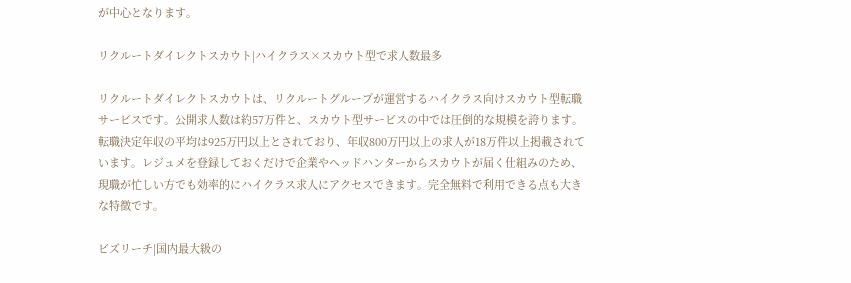が中心となります。

リクルートダイレクトスカウト|ハイクラス×スカウト型で求人数最多

リクルートダイレクトスカウトは、リクルートグループが運営するハイクラス向けスカウト型転職サービスです。公開求人数は約57万件と、スカウト型サービスの中では圧倒的な規模を誇ります。転職決定年収の平均は925万円以上とされており、年収800万円以上の求人が18万件以上掲載されています。レジュメを登録しておくだけで企業やヘッドハンターからスカウトが届く仕組みのため、現職が忙しい方でも効率的にハイクラス求人にアクセスできます。完全無料で利用できる点も大きな特徴です。

ビズリーチ|国内最大級の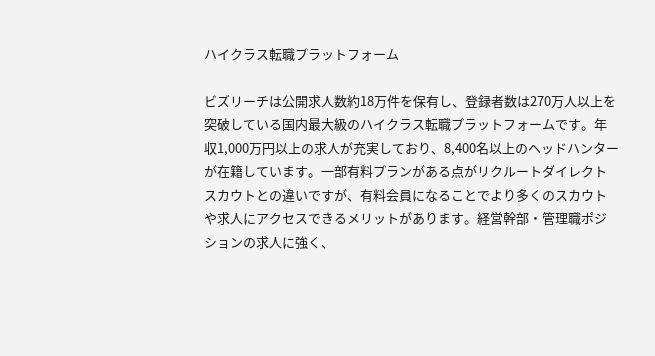ハイクラス転職プラットフォーム

ビズリーチは公開求人数約18万件を保有し、登録者数は270万人以上を突破している国内最大級のハイクラス転職プラットフォームです。年収1,000万円以上の求人が充実しており、8,400名以上のヘッドハンターが在籍しています。一部有料プランがある点がリクルートダイレクトスカウトとの違いですが、有料会員になることでより多くのスカウトや求人にアクセスできるメリットがあります。経営幹部・管理職ポジションの求人に強く、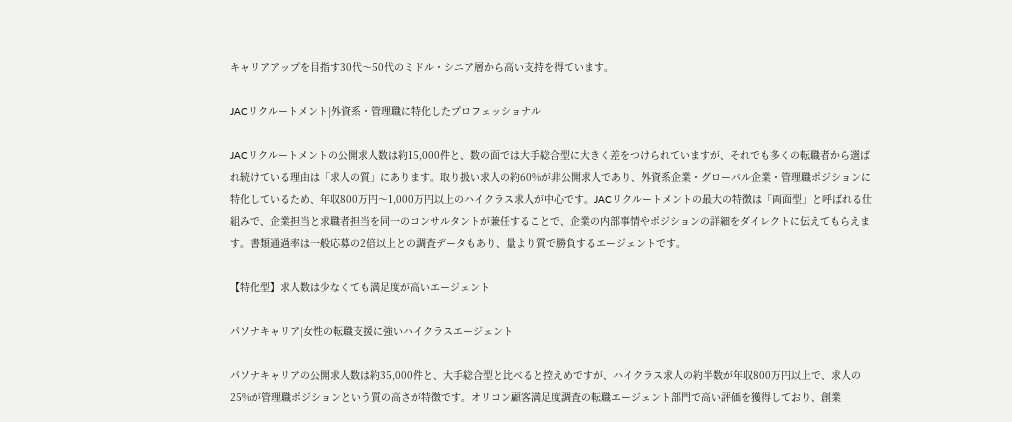キャリアアップを目指す30代〜50代のミドル・シニア層から高い支持を得ています。

JACリクルートメント|外資系・管理職に特化したプロフェッショナル

JACリクルートメントの公開求人数は約15,000件と、数の面では大手総合型に大きく差をつけられていますが、それでも多くの転職者から選ばれ続けている理由は「求人の質」にあります。取り扱い求人の約60%が非公開求人であり、外資系企業・グローバル企業・管理職ポジションに特化しているため、年収800万円〜1,000万円以上のハイクラス求人が中心です。JACリクルートメントの最大の特徴は「両面型」と呼ばれる仕組みで、企業担当と求職者担当を同一のコンサルタントが兼任することで、企業の内部事情やポジションの詳細をダイレクトに伝えてもらえます。書類通過率は一般応募の2倍以上との調査データもあり、量より質で勝負するエージェントです。

【特化型】求人数は少なくても満足度が高いエージェント

パソナキャリア|女性の転職支援に強いハイクラスエージェント

パソナキャリアの公開求人数は約35,000件と、大手総合型と比べると控えめですが、ハイクラス求人の約半数が年収800万円以上で、求人の25%が管理職ポジションという質の高さが特徴です。オリコン顧客満足度調査の転職エージェント部門で高い評価を獲得しており、創業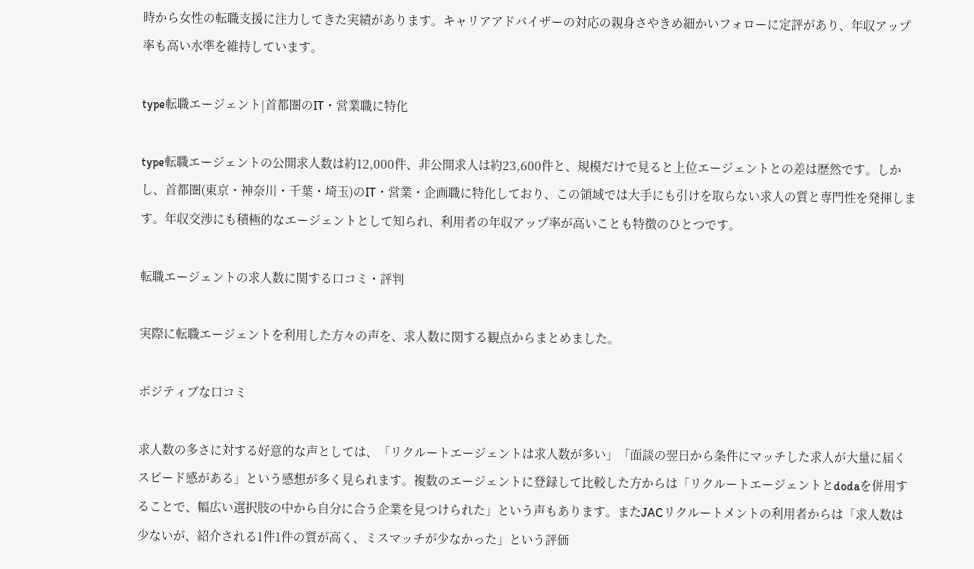時から女性の転職支援に注力してきた実績があります。キャリアアドバイザーの対応の親身さやきめ細かいフォローに定評があり、年収アップ率も高い水準を維持しています。

type転職エージェント|首都圏のIT・営業職に特化

type転職エージェントの公開求人数は約12,000件、非公開求人は約23,600件と、規模だけで見ると上位エージェントとの差は歴然です。しかし、首都圏(東京・神奈川・千葉・埼玉)のIT・営業・企画職に特化しており、この領域では大手にも引けを取らない求人の質と専門性を発揮します。年収交渉にも積極的なエージェントとして知られ、利用者の年収アップ率が高いことも特徴のひとつです。

転職エージェントの求人数に関する口コミ・評判

実際に転職エージェントを利用した方々の声を、求人数に関する観点からまとめました。

ポジティブな口コミ

求人数の多さに対する好意的な声としては、「リクルートエージェントは求人数が多い」「面談の翌日から条件にマッチした求人が大量に届くスピード感がある」という感想が多く見られます。複数のエージェントに登録して比較した方からは「リクルートエージェントとdodaを併用することで、幅広い選択肢の中から自分に合う企業を見つけられた」という声もあります。またJACリクルートメントの利用者からは「求人数は少ないが、紹介される1件1件の質が高く、ミスマッチが少なかった」という評価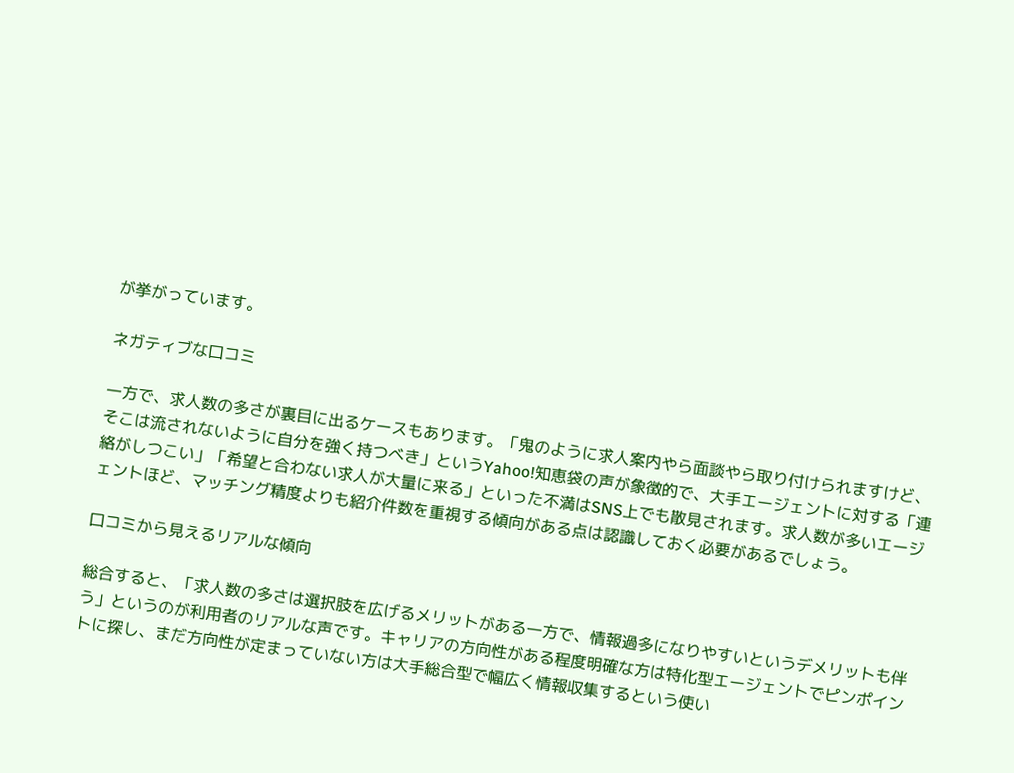が挙がっています。

ネガティブな口コミ

一方で、求人数の多さが裏目に出るケースもあります。「鬼のように求人案内やら面談やら取り付けられますけど、そこは流されないように自分を強く持つべき」というYahoo!知恵袋の声が象徴的で、大手エージェントに対する「連絡がしつこい」「希望と合わない求人が大量に来る」といった不満はSNS上でも散見されます。求人数が多いエージェントほど、マッチング精度よりも紹介件数を重視する傾向がある点は認識しておく必要があるでしょう。

口コミから見えるリアルな傾向

総合すると、「求人数の多さは選択肢を広げるメリットがある一方で、情報過多になりやすいというデメリットも伴う」というのが利用者のリアルな声です。キャリアの方向性がある程度明確な方は特化型エージェントでピンポイントに探し、まだ方向性が定まっていない方は大手総合型で幅広く情報収集するという使い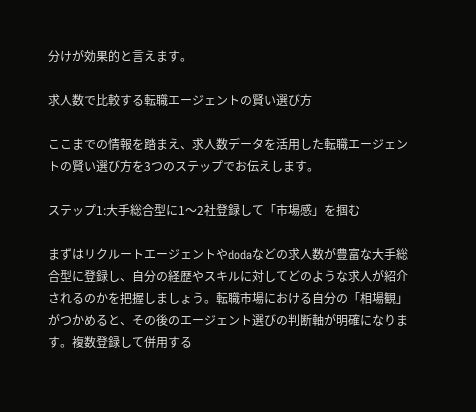分けが効果的と言えます。

求人数で比較する転職エージェントの賢い選び方

ここまでの情報を踏まえ、求人数データを活用した転職エージェントの賢い選び方を3つのステップでお伝えします。

ステップ1:大手総合型に1〜2社登録して「市場感」を掴む

まずはリクルートエージェントやdodaなどの求人数が豊富な大手総合型に登録し、自分の経歴やスキルに対してどのような求人が紹介されるのかを把握しましょう。転職市場における自分の「相場観」がつかめると、その後のエージェント選びの判断軸が明確になります。複数登録して併用する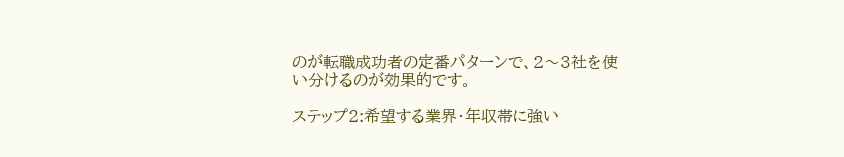のが転職成功者の定番パターンで、2〜3社を使い分けるのが効果的です。

ステップ2:希望する業界・年収帯に強い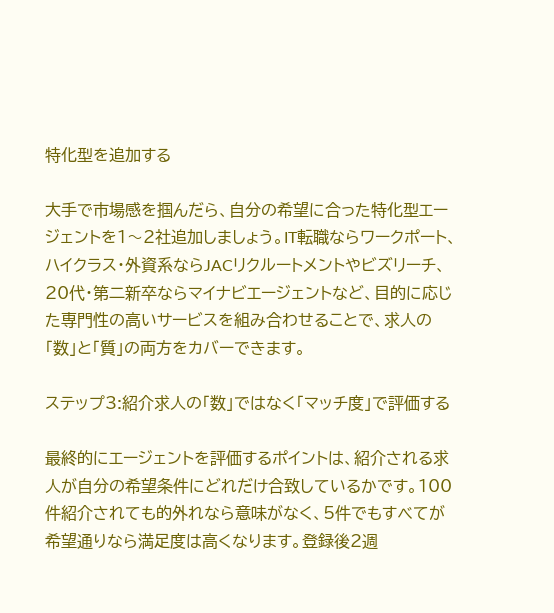特化型を追加する

大手で市場感を掴んだら、自分の希望に合った特化型エージェントを1〜2社追加しましょう。IT転職ならワークポート、ハイクラス・外資系ならJACリクルートメントやビズリーチ、20代・第二新卒ならマイナビエージェントなど、目的に応じた専門性の高いサービスを組み合わせることで、求人の「数」と「質」の両方をカバーできます。

ステップ3:紹介求人の「数」ではなく「マッチ度」で評価する

最終的にエージェントを評価するポイントは、紹介される求人が自分の希望条件にどれだけ合致しているかです。100件紹介されても的外れなら意味がなく、5件でもすべてが希望通りなら満足度は高くなります。登録後2週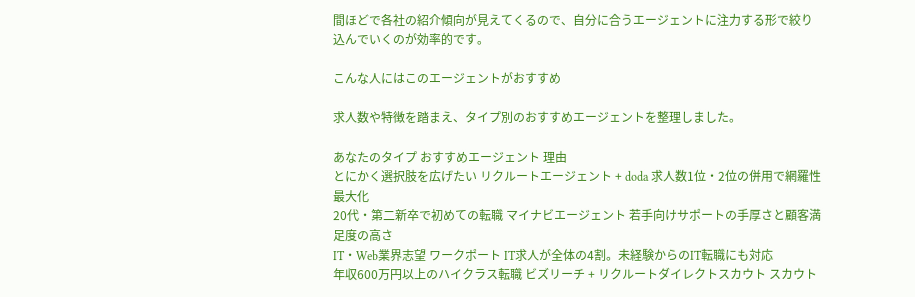間ほどで各社の紹介傾向が見えてくるので、自分に合うエージェントに注力する形で絞り込んでいくのが効率的です。

こんな人にはこのエージェントがおすすめ

求人数や特徴を踏まえ、タイプ別のおすすめエージェントを整理しました。

あなたのタイプ おすすめエージェント 理由
とにかく選択肢を広げたい リクルートエージェント + doda 求人数1位・2位の併用で網羅性最大化
20代・第二新卒で初めての転職 マイナビエージェント 若手向けサポートの手厚さと顧客満足度の高さ
IT・Web業界志望 ワークポート IT求人が全体の4割。未経験からのIT転職にも対応
年収600万円以上のハイクラス転職 ビズリーチ + リクルートダイレクトスカウト スカウト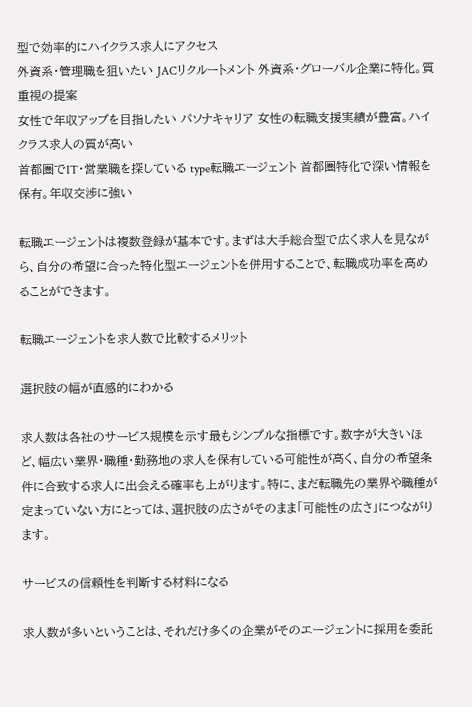型で効率的にハイクラス求人にアクセス
外資系・管理職を狙いたい JACリクルートメント 外資系・グローバル企業に特化。質重視の提案
女性で年収アップを目指したい パソナキャリア 女性の転職支援実績が豊富。ハイクラス求人の質が高い
首都圏でIT・営業職を探している type転職エージェント 首都圏特化で深い情報を保有。年収交渉に強い

転職エージェントは複数登録が基本です。まずは大手総合型で広く求人を見ながら、自分の希望に合った特化型エージェントを併用することで、転職成功率を高めることができます。

転職エージェントを求人数で比較するメリット

選択肢の幅が直感的にわかる

求人数は各社のサービス規模を示す最もシンプルな指標です。数字が大きいほど、幅広い業界・職種・勤務地の求人を保有している可能性が高く、自分の希望条件に合致する求人に出会える確率も上がります。特に、まだ転職先の業界や職種が定まっていない方にとっては、選択肢の広さがそのまま「可能性の広さ」につながります。

サービスの信頼性を判断する材料になる

求人数が多いということは、それだけ多くの企業がそのエージェントに採用を委託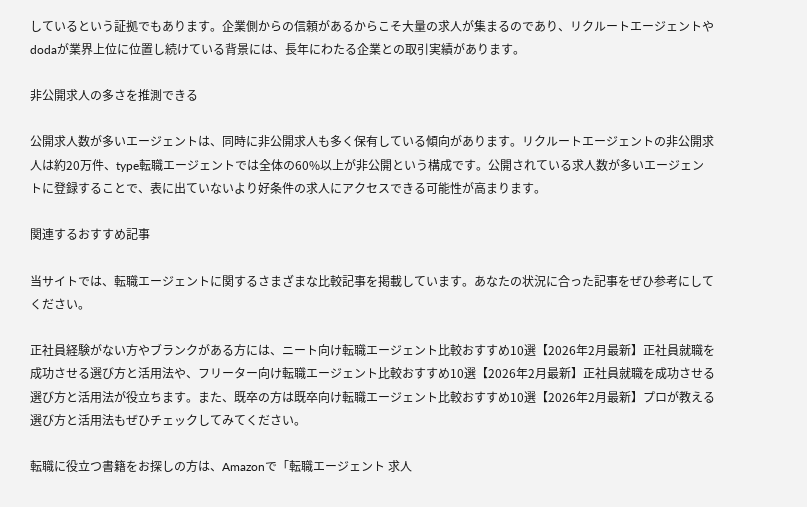しているという証拠でもあります。企業側からの信頼があるからこそ大量の求人が集まるのであり、リクルートエージェントやdodaが業界上位に位置し続けている背景には、長年にわたる企業との取引実績があります。

非公開求人の多さを推測できる

公開求人数が多いエージェントは、同時に非公開求人も多く保有している傾向があります。リクルートエージェントの非公開求人は約20万件、type転職エージェントでは全体の60%以上が非公開という構成です。公開されている求人数が多いエージェントに登録することで、表に出ていないより好条件の求人にアクセスできる可能性が高まります。

関連するおすすめ記事

当サイトでは、転職エージェントに関するさまざまな比較記事を掲載しています。あなたの状況に合った記事をぜひ参考にしてください。

正社員経験がない方やブランクがある方には、ニート向け転職エージェント比較おすすめ10選【2026年2月最新】正社員就職を成功させる選び方と活用法や、フリーター向け転職エージェント比較おすすめ10選【2026年2月最新】正社員就職を成功させる選び方と活用法が役立ちます。また、既卒の方は既卒向け転職エージェント比較おすすめ10選【2026年2月最新】プロが教える選び方と活用法もぜひチェックしてみてください。

転職に役立つ書籍をお探しの方は、Amazonで「転職エージェント 求人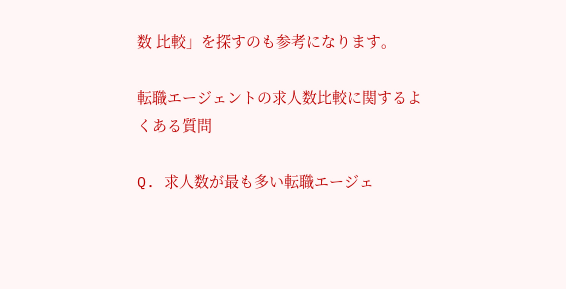数 比較」を探すのも参考になります。

転職エージェントの求人数比較に関するよくある質問

Q. 求人数が最も多い転職エージェ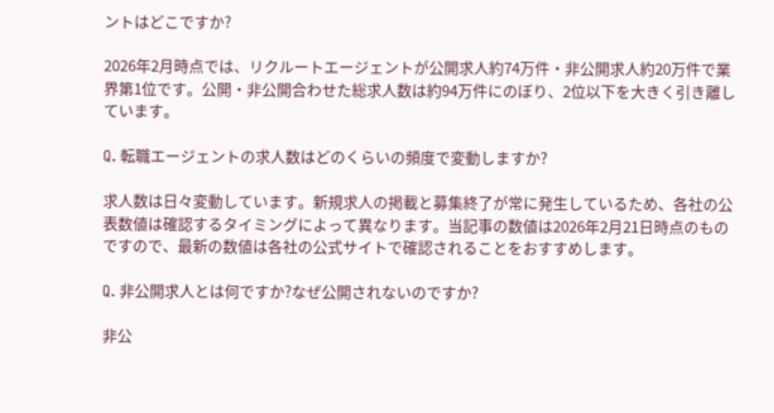ントはどこですか?

2026年2月時点では、リクルートエージェントが公開求人約74万件・非公開求人約20万件で業界第1位です。公開・非公開合わせた総求人数は約94万件にのぼり、2位以下を大きく引き離しています。

Q. 転職エージェントの求人数はどのくらいの頻度で変動しますか?

求人数は日々変動しています。新規求人の掲載と募集終了が常に発生しているため、各社の公表数値は確認するタイミングによって異なります。当記事の数値は2026年2月21日時点のものですので、最新の数値は各社の公式サイトで確認されることをおすすめします。

Q. 非公開求人とは何ですか?なぜ公開されないのですか?

非公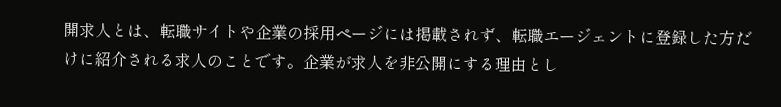開求人とは、転職サイトや企業の採用ページには掲載されず、転職エージェントに登録した方だけに紹介される求人のことです。企業が求人を非公開にする理由とし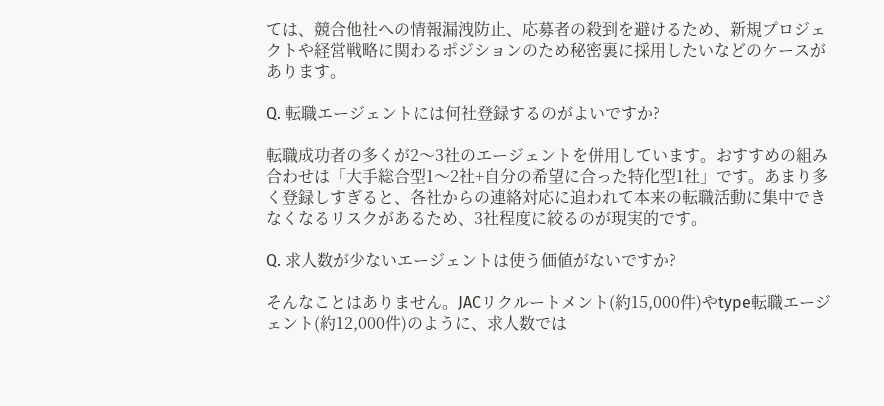ては、競合他社への情報漏洩防止、応募者の殺到を避けるため、新規プロジェクトや経営戦略に関わるポジションのため秘密裏に採用したいなどのケースがあります。

Q. 転職エージェントには何社登録するのがよいですか?

転職成功者の多くが2〜3社のエージェントを併用しています。おすすめの組み合わせは「大手総合型1〜2社+自分の希望に合った特化型1社」です。あまり多く登録しすぎると、各社からの連絡対応に追われて本来の転職活動に集中できなくなるリスクがあるため、3社程度に絞るのが現実的です。

Q. 求人数が少ないエージェントは使う価値がないですか?

そんなことはありません。JACリクルートメント(約15,000件)やtype転職エージェント(約12,000件)のように、求人数では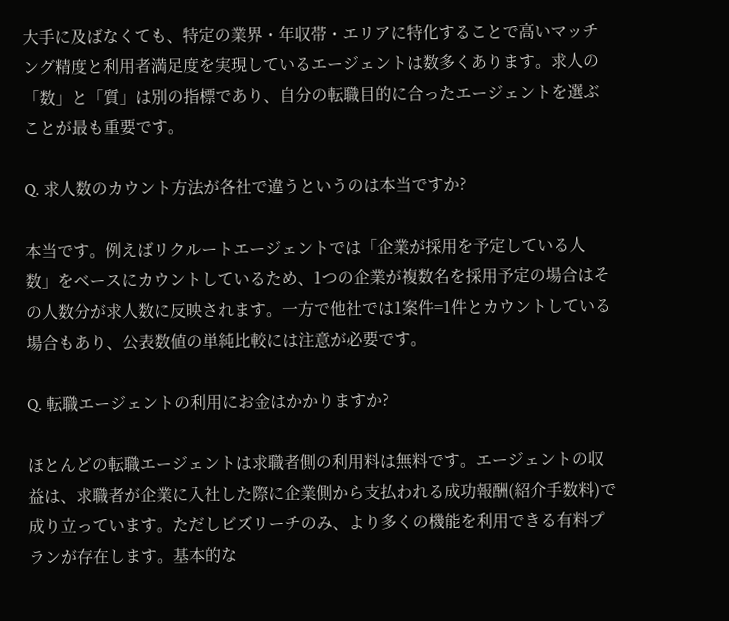大手に及ばなくても、特定の業界・年収帯・エリアに特化することで高いマッチング精度と利用者満足度を実現しているエージェントは数多くあります。求人の「数」と「質」は別の指標であり、自分の転職目的に合ったエージェントを選ぶことが最も重要です。

Q. 求人数のカウント方法が各社で違うというのは本当ですか?

本当です。例えばリクルートエージェントでは「企業が採用を予定している人数」をベースにカウントしているため、1つの企業が複数名を採用予定の場合はその人数分が求人数に反映されます。一方で他社では1案件=1件とカウントしている場合もあり、公表数値の単純比較には注意が必要です。

Q. 転職エージェントの利用にお金はかかりますか?

ほとんどの転職エージェントは求職者側の利用料は無料です。エージェントの収益は、求職者が企業に入社した際に企業側から支払われる成功報酬(紹介手数料)で成り立っています。ただしビズリーチのみ、より多くの機能を利用できる有料プランが存在します。基本的な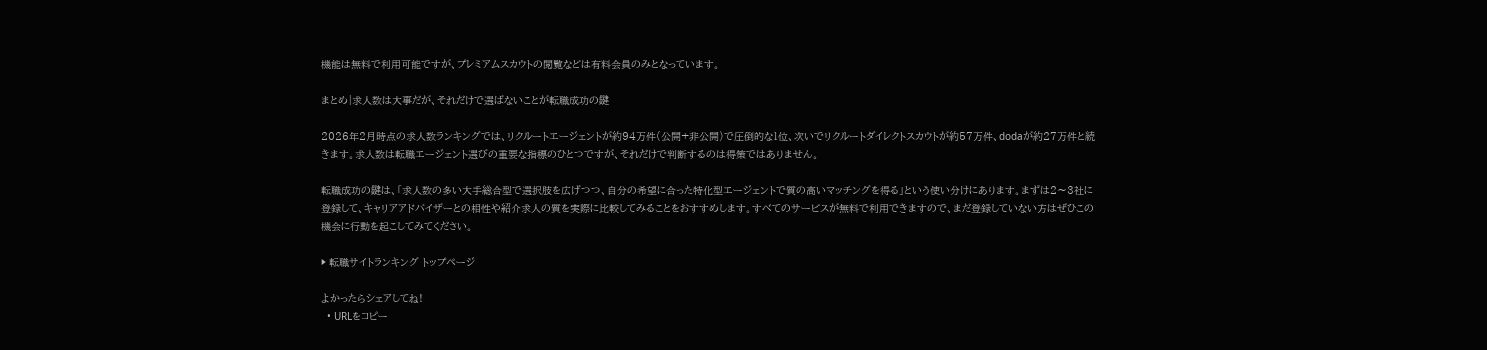機能は無料で利用可能ですが、プレミアムスカウトの閲覧などは有料会員のみとなっています。

まとめ|求人数は大事だが、それだけで選ばないことが転職成功の鍵

2026年2月時点の求人数ランキングでは、リクルートエージェントが約94万件(公開+非公開)で圧倒的な1位、次いでリクルートダイレクトスカウトが約57万件、dodaが約27万件と続きます。求人数は転職エージェント選びの重要な指標のひとつですが、それだけで判断するのは得策ではありません。

転職成功の鍵は、「求人数の多い大手総合型で選択肢を広げつつ、自分の希望に合った特化型エージェントで質の高いマッチングを得る」という使い分けにあります。まずは2〜3社に登録して、キャリアアドバイザーとの相性や紹介求人の質を実際に比較してみることをおすすめします。すべてのサービスが無料で利用できますので、まだ登録していない方はぜひこの機会に行動を起こしてみてください。

▶ 転職サイトランキング トップページ

よかったらシェアしてね!
  • URLをコピー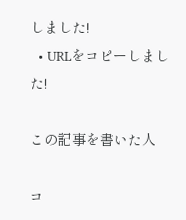しました!
  • URLをコピーしました!

この記事を書いた人

コ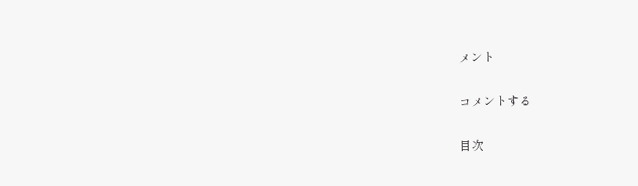メント

コメントする

目次